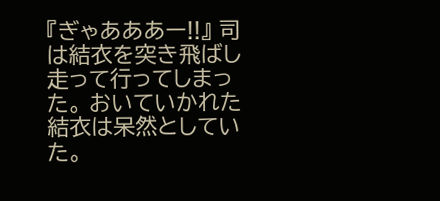『ぎゃあああー!!』 司は結衣を突き飛ばし走って行ってしまった。 おいていかれた結衣は呆然としていた。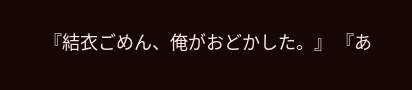『結衣ごめん、俺がおどかした。』 『あ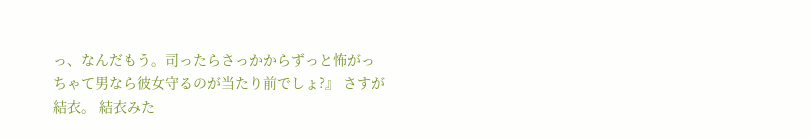っ、なんだもう。司ったらさっかからずっと怖がっちゃて男なら彼女守るのが当たり前でしょ?』 さすが結衣。 結衣みた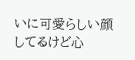いに可愛らしい顔してるけど心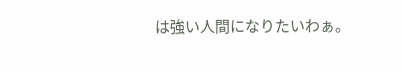は強い人間になりたいわぁ。